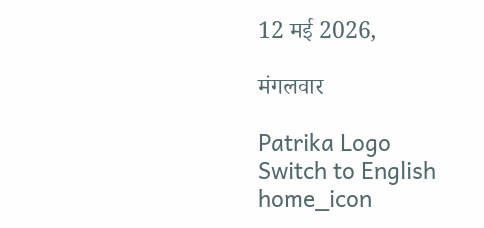12 मई 2026,

मंगलवार

Patrika Logo
Switch to English
home_icon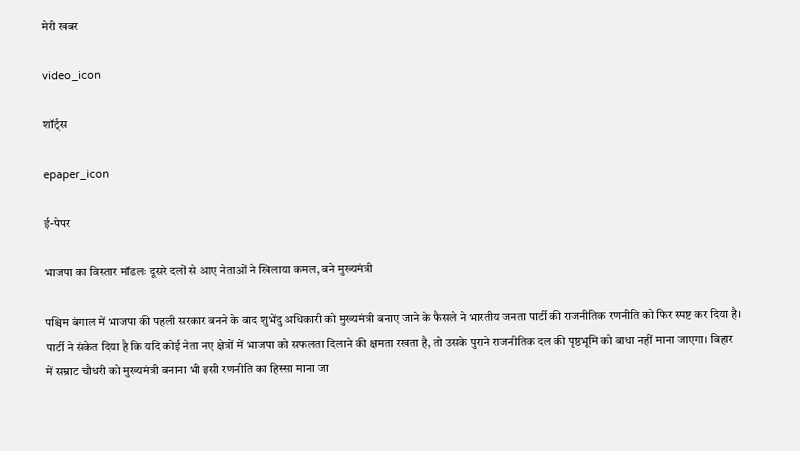मेरी खबर

video_icon

शॉर्ट्स

epaper_icon

ई-पेपर

भाजपा का विस्तार मॉडलः दूसरे दलों से आए नेताओं ने खिलाया कमल, बने मुख्यमंत्री

पश्चिम बंगाल में भाजपा की पहली सरकार बनने के बाद शुभेंदु अधिकारी को मुख्यमंत्री बनाए जाने के फैसले ने भारतीय जनता पार्टी की राजनीतिक रणनीति को फिर स्पष्ट कर दिया है। पार्टी ने संकेत दिया है कि यदि कोई नेता नए क्षेत्रों में भाजपा को सफलता दिलाने की क्षमता रखता है, तो उसके पुराने राजनीतिक दल की पृष्ठभूमि को बाधा नहीं माना जाएगा। बिहार में सम्राट चौधरी को मुख्यमंत्री बनाना भी इसी रणनीति का हिस्सा माना जा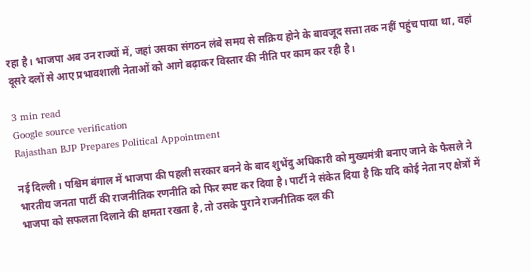रहा है। भाजपा अब उन राज्यों में, जहां उसका संगठन लंबे समय से सक्रिय होने के बावजूद सत्ता तक नहीं पहुंच पाया था, वहां दूसरे दलों से आए प्रभावशाली नेताओं को आगे बढ़ाकर विस्तार की नीति पर काम कर रही है।

3 min read
Google source verification
Rajasthan BJP Prepares Political Appointment

नई दिल्ली। पश्चिम बंगाल में भाजपा की पहली सरकार बनने के बाद शुभेंदु अधिकारी को मुख्यमंत्री बनाए जाने के फैसले ने भारतीय जनता पार्टी की राजनीतिक रणनीति को फिर स्पष्ट कर दिया है। पार्टी ने संकेत दिया है कि यदि कोई नेता नए क्षेत्रों में भाजपा को सफलता दिलाने की क्षमता रखता है, तो उसके पुराने राजनीतिक दल की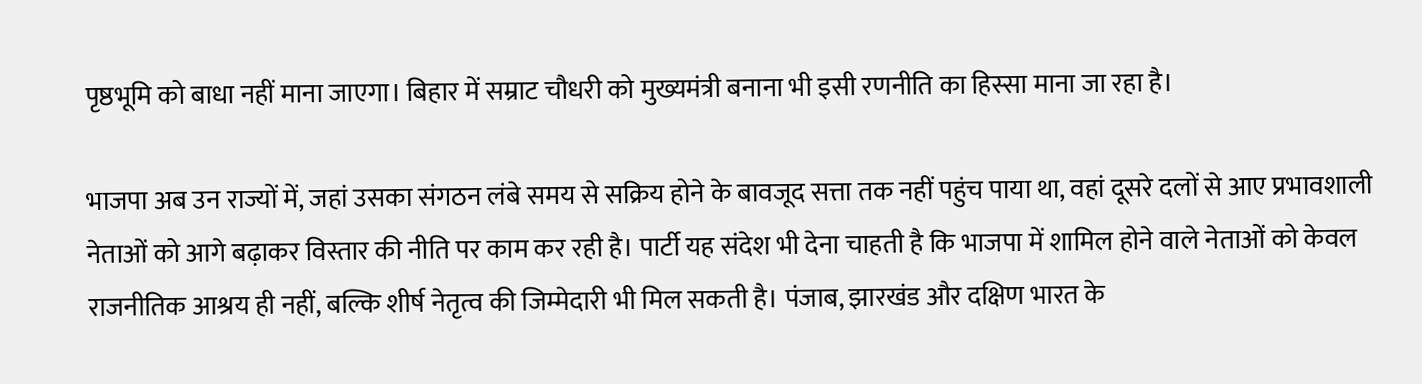पृष्ठभूमि को बाधा नहीं माना जाएगा। बिहार में सम्राट चौधरी को मुख्यमंत्री बनाना भी इसी रणनीति का हिस्सा माना जा रहा है।

भाजपा अब उन राज्यों में, जहां उसका संगठन लंबे समय से सक्रिय होने के बावजूद सत्ता तक नहीं पहुंच पाया था, वहां दूसरे दलों से आए प्रभावशाली नेताओं को आगे बढ़ाकर विस्तार की नीति पर काम कर रही है। पार्टी यह संदेश भी देना चाहती है कि भाजपा में शामिल होने वाले नेताओं को केवल राजनीतिक आश्रय ही नहीं, बल्कि शीर्ष नेतृत्व की जिम्मेदारी भी मिल सकती है। पंजाब, झारखंड और दक्षिण भारत के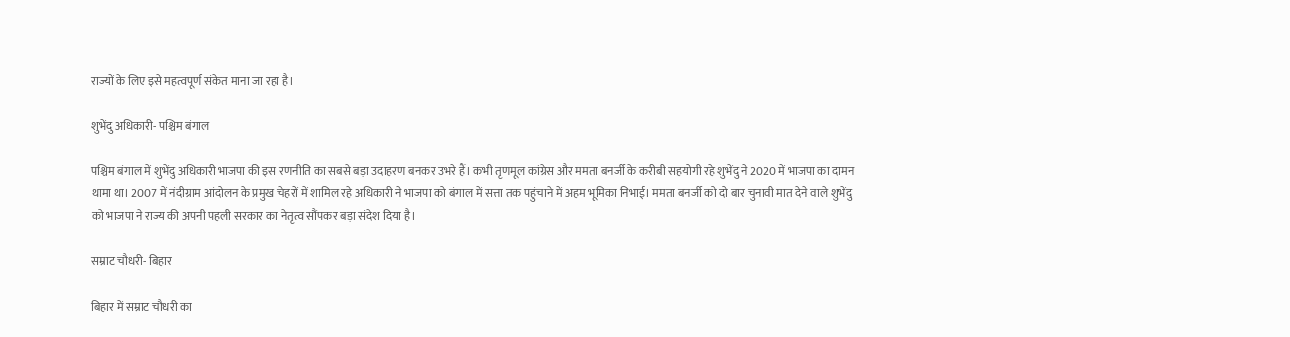राज्यों के लिए इसे महत्वपूर्ण संकेत माना जा रहा है।

शुभेंदु अधिकारी- पश्चिम बंगाल

पश्चिम बंगाल में शुभेंदु अधिकारी भाजपा की इस रणनीति का सबसे बड़ा उदाहरण बनकर उभरे हैं। कभी तृणमूल कांग्रेस और ममता बनर्जी के करीबी सहयोगी रहे शुभेंदु ने 2020 में भाजपा का दामन थामा था। 2007 में नंदीग्राम आंदोलन के प्रमुख चेहरों में शामिल रहे अधिकारी ने भाजपा को बंगाल में सत्ता तक पहुंचाने में अहम भूमिका निभाई। ममता बनर्जी को दो बार चुनावी मात देने वाले शुभेंदु को भाजपा ने राज्य की अपनी पहली सरकार का नेतृत्व सौंपकर बड़ा संदेश दिया है।

सम्राट चौधरी- बिहार

बिहार में सम्राट चौधरी का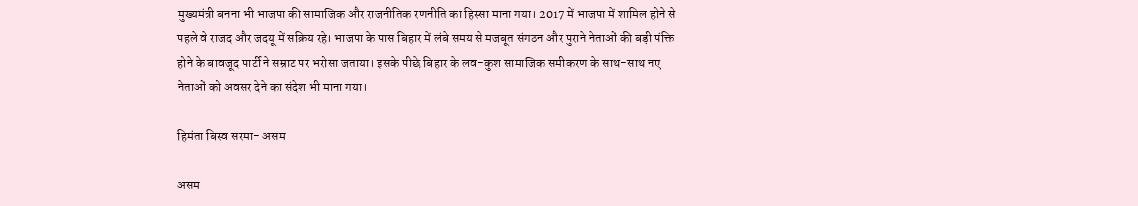मुख्यमंत्री बनना भी भाजपा की सामाजिक और राजनीतिक रणनीति का हिस्सा माना गया। 2017 में भाजपा में शामिल होने से पहले वे राजद और जदयू में सक्रिय रहे। भाजपा के पास बिहार में लंबे समय से मजबूत संगठन और पुराने नेताओं की बड़ी पंक्ति होने के बावजूद पार्टी ने सम्राट पर भरोसा जताया। इसके पीछे बिहार के लव-कुश सामाजिक समीकरण के साथ-साथ नए नेताओं को अवसर देने का संदेश भी माना गया।

हिमंता बिस्व सरमा- असम

असम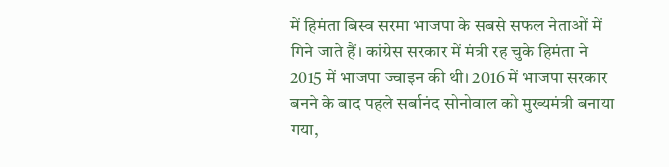में हिमंता बिस्व सरमा भाजपा के सबसे सफल नेताओं में गिने जाते हैं। कांग्रेस सरकार में मंत्री रह चुके हिमंता ने 2015 में भाजपा ज्वाइन की थी। 2016 में भाजपा सरकार बनने के बाद पहले सर्बानंद सोनोवाल को मुख्यमंत्री बनाया गया,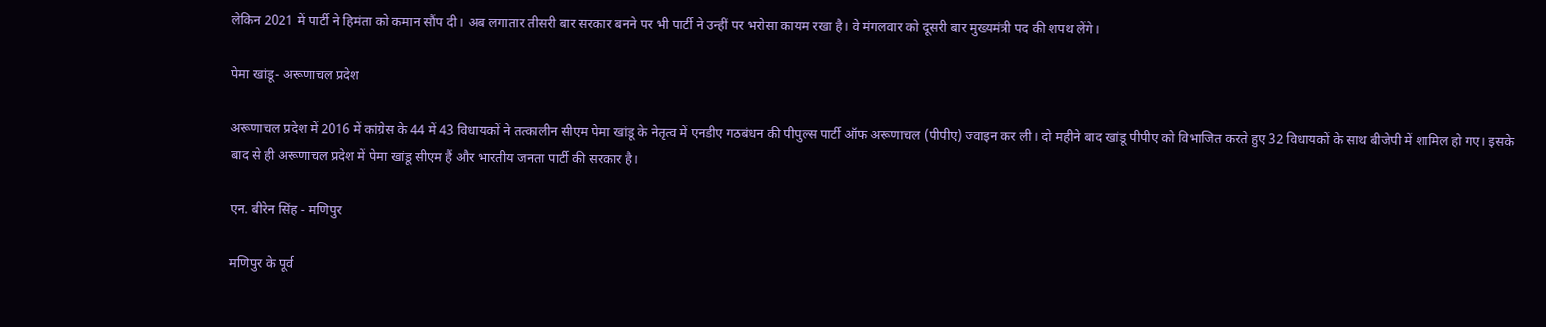लेकिन 2021 में पार्टी ने हिमंता को कमान सौंप दी। अब लगातार तीसरी बार सरकार बनने पर भी पार्टी ने उन्हीं पर भरोसा कायम रखा है। वे मंगलवार को दूसरी बार मुख्यमंत्री पद की शपथ लेंगे।

पेमा खांडू- अरूणाचल प्रदेश

अरूणाचल प्रदेश में 2016 में कांग्रेस के 44 में 43 विधायकों ने तत्कालीन सीएम पेमा खांडू के नेतृत्व में एनडीए गठबंधन की पीपुल्स पार्टी ऑफ अरूणाचल (पीपीए) ज्वाइन कर ली। दो महीने बाद खांडू पीपीए को विभाजित करते हुए 32 विधायकों के साथ बीजेपी में शामिल हो गए। इसके बाद से ही अरूणाचल प्रदेश में पेमा खांडू सीएम हैं और भारतीय जनता पार्टी की सरकार है।

एन. बीरेन सिंह - मणिपुर

मणिपुर के पूर्व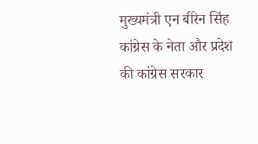मुख्यमंत्री एन बीरेन सिंह कांग्रेस के नेता और प्रदेश की कांग्रेस सरकार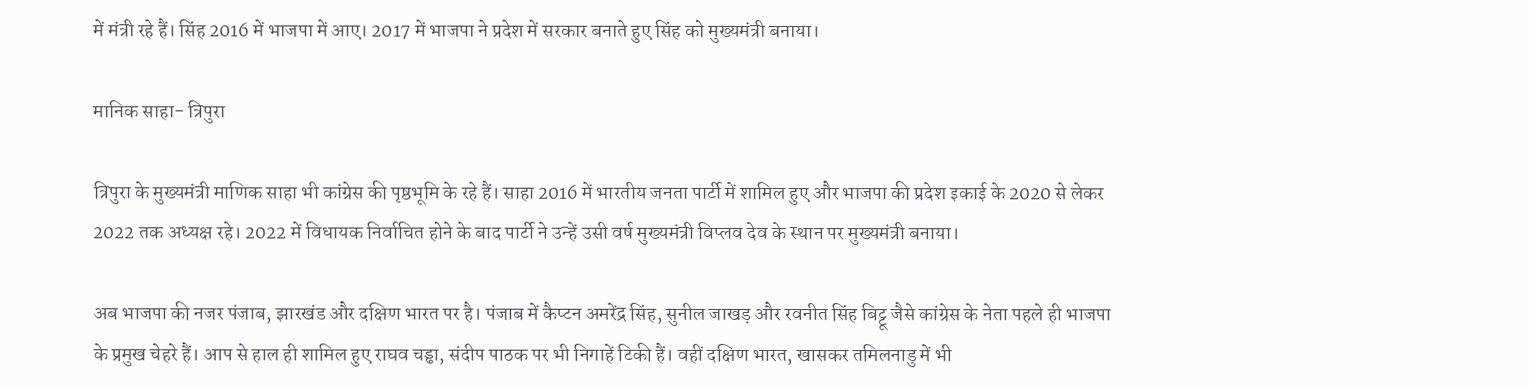में मंत्री रहे हैं। सिंह 2016 में भाजपा में आए। 2017 में भाजपा ने प्रदेश में सरकार बनाते हुए सिंह को मुख्यमंत्री बनाया।

मानिक साहा- त्रिपुरा

त्रिपुरा के मुख्यमंत्री माणिक साहा भी कांग्रेस की पृष्ठभूमि के रहे हैं। साहा 2016 में भारतीय जनता पार्टी में शामिल हुए और भाजपा की प्रदेश इकाई के 2020 से लेकर 2022 तक अध्यक्ष रहे। 2022 में विधायक निर्वाचित होने के बाद पार्टी ने उन्हें उसी वर्ष मुख्यमंत्री विप्लव देव के स्थान पर मुख्यमंत्री बनाया।

अब भाजपा की नजर पंजाब, झारखंड और दक्षिण भारत पर है। पंजाब में कैप्टन अमरेंद्र सिंह, सुनील जाखड़ और रवनीत सिंह बिट्टू जैसे कांग्रेस के नेता पहले ही भाजपा के प्रमुख चेहरे हैं। आप से हाल ही शामिल हुए राघव चड्ढा, संदीप पाठक पर भी निगाहें टिकी हैं। वहीं दक्षिण भारत, खासकर तमिलनाडु में भी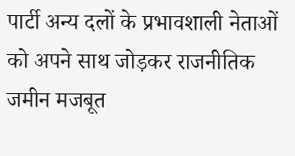पार्टी अन्य दलों के प्रभावशाली नेताओं को अपने साथ जोड़कर राजनीतिक जमीन मजबूत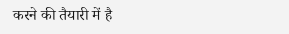करने की तैयारी में है